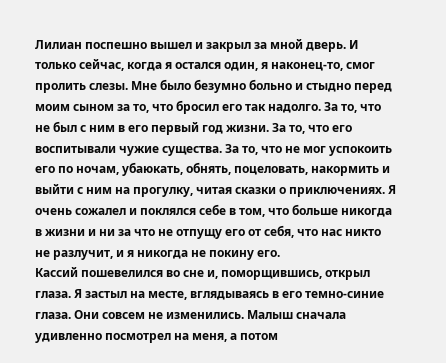Лилиан поспешно вышел и закрыл за мной дверь. И только сейчас, когда я остался один, я наконец-то, смог пролить слезы. Мне было безумно больно и стыдно перед моим сыном за то, что бросил его так надолго. За то, что не был с ним в его первый год жизни. За то, что его воспитывали чужие существа. За то, что не мог успокоить его по ночам, убаюкать, обнять, поцеловать, накормить и выйти с ним на прогулку, читая сказки о приключениях. Я очень сожалел и поклялся себе в том, что больше никогда в жизни и ни за что не отпущу его от себя, что нас никто не разлучит, и я никогда не покину его.
Кассий пошевелился во сне и, поморщившись, открыл глаза. Я застыл на месте, вглядываясь в его темно-синие глаза. Они совсем не изменились. Малыш сначала удивленно посмотрел на меня, а потом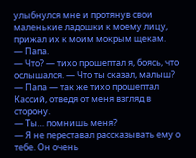улыбнулся мне и протянув свои маленькие ладошки к моему лицу, прижал их к моим мокрым щекам.
— Папа.
— Что? — тихо прошептал я, боясь, что ослышался. — Что ты сказал, малыш?
— Папа — так же тихо прошептал Кассий, отведя от меня взгляд в сторону.
— Ты… помнишь меня?
— Я не переставал рассказывать ему о тебе. Он очень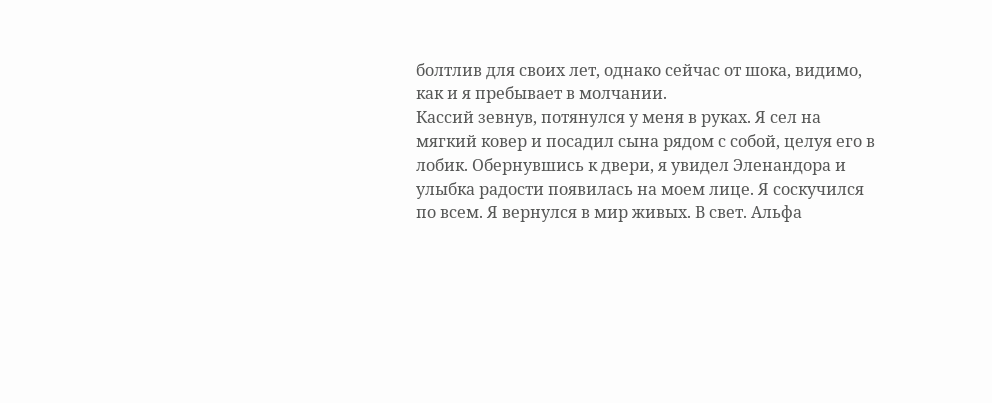болтлив для своих лет, однако сейчас от шока, видимо, как и я пребывает в молчании.
Кассий зевнув, потянулся у меня в руках. Я сел на мягкий ковер и посадил сына рядом с собой, целуя его в лобик. Обернувшись к двери, я увидел Эленандора и улыбка радости появилась на моем лице. Я соскучился по всем. Я вернулся в мир живых. В свет. Альфа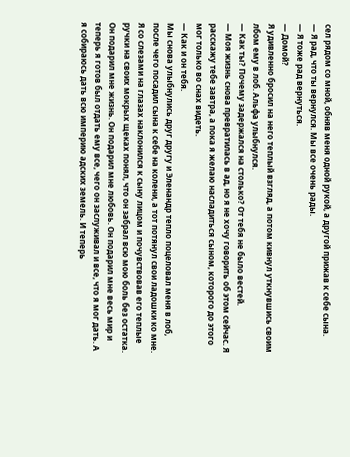сел рядом со мной, обняв меня одной рукой, а другой прижав к себе сына.
— Я рад, что ты вернулся. Мы все очень рады.
— Я тоже рад вернуться.
— Домой?
Я удивленно бросил на него теплый взгляд, а потом кивнул уткнувшись своим лбом ему в лоб. Альфа улыбнулся.
— Как ты? Почему задержался на столько? От тебя не было вестей.
— Моя жизнь снова превратилась в ад, но я не хочу говорить об этом сейчас. Я расскажу тебе завтра, а пока я желаю насладиться сыном, которого до этого мог только во снах видеть.
— Как и он тебя.
Мы снова улыбнулись друг другу и Эленандр тепло поцеловал меня в лоб, после чего посадил сына к себе на колени, а тот потянул свои ладошки ко мне. Я со слезами на глазах наклонился к сыну лицом и почувствовав его теплые ручки на своих мокрых щеках понял, что он забрал всю мою боль без остатка. Он подарил мне жизнь. Он подарил мне любовь. Он подарил мне весь мир и теперь я готов был отдать ему все, чего он заслуживал и все, что я мог дать. А я собираюсь дать всю империю адских земель. И теперь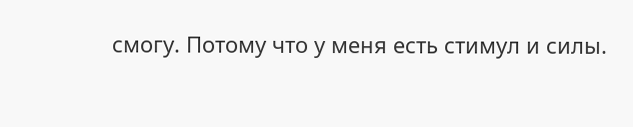смогу. Потому что у меня есть стимул и силы.